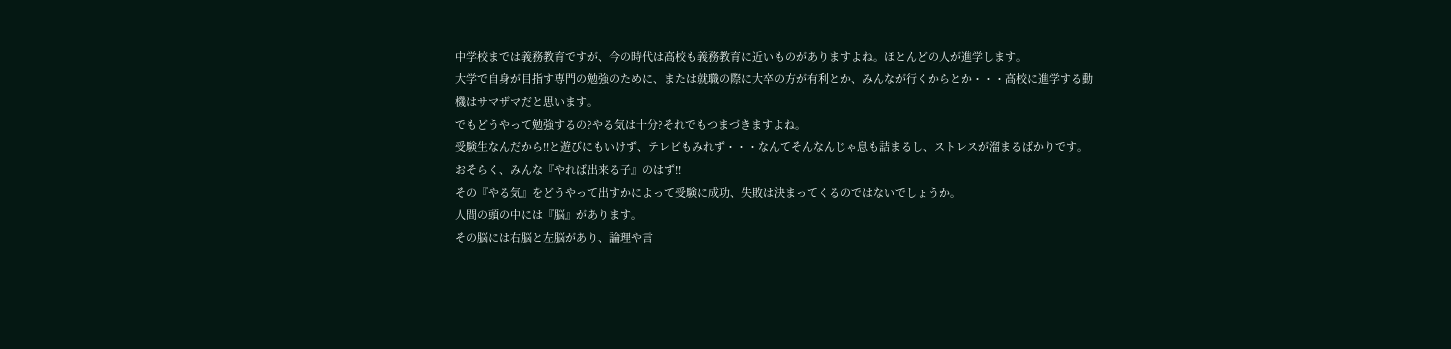中学校までは義務教育ですが、今の時代は高校も義務教育に近いものがありますよね。ほとんどの人が進学します。
大学で自身が目指す専門の勉強のために、または就職の際に大卒の方が有利とか、みんなが行くからとか・・・高校に進学する動機はサマザマだと思います。
でもどうやって勉強するの?やる気は十分?それでもつまづきますよね。
受験生なんだから!!と遊びにもいけず、テレビもみれず・・・なんてそんなんじゃ息も詰まるし、ストレスが溜まるばかりです。
おそらく、みんな『やれば出来る子』のはず!!
その『やる気』をどうやって出すかによって受験に成功、失敗は決まってくるのではないでしょうか。
人間の頭の中には『脳』があります。
その脳には右脳と左脳があり、論理や言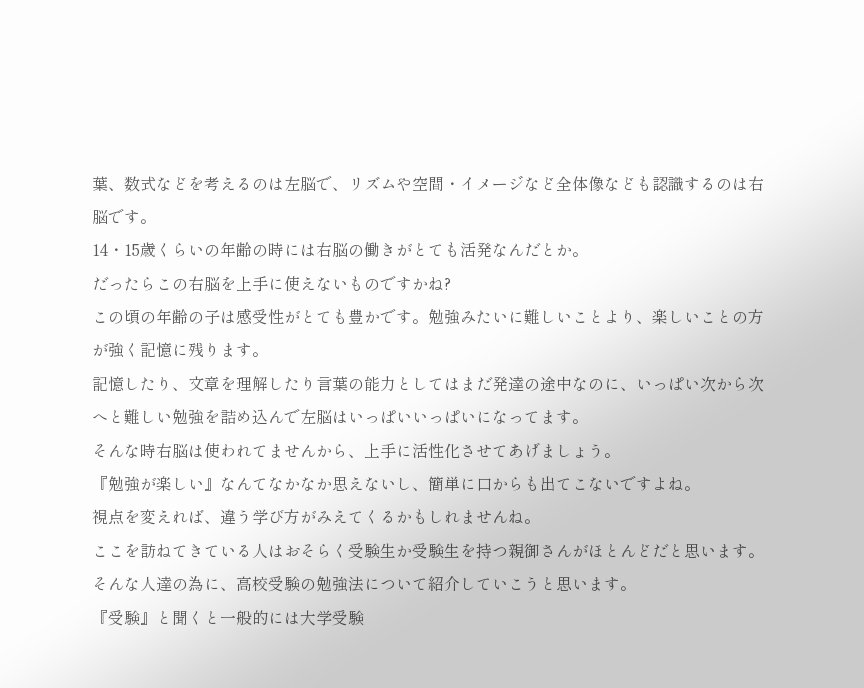葉、数式などを考えるのは左脳で、リズムや空間・イメージなど全体像なども認識するのは右脳です。
14・15歳くらいの年齢の時には右脳の働きがとても活発なんだとか。
だったらこの右脳を上手に使えないものですかね?
この頃の年齢の子は感受性がとても豊かです。勉強みたいに難しいことより、楽しいことの方が強く記憶に残ります。
記憶したり、文章を理解したり言葉の能力としてはまだ発達の途中なのに、いっぱい次から次へと難しい勉強を詰め込んで左脳はいっぱいいっぱいになってます。
そんな時右脳は使われてませんから、上手に活性化させてあげましょう。
『勉強が楽しい』なんてなかなか思えないし、簡単に口からも出てこないですよね。
視点を変えれば、違う学び方がみえてくるかもしれませんね。
ここを訪ねてきている人はおそらく受験生か受験生を持つ親御さんがほとんどだと思います。そんな人達の為に、高校受験の勉強法について紹介していこうと思います。
『受験』と聞くと一般的には大学受験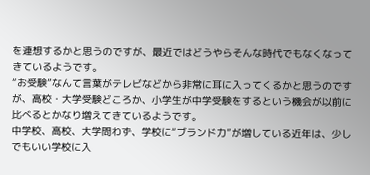を連想するかと思うのですが、最近ではどうやらそんな時代でもなくなってきているようです。
“お受験”なんて言葉がテレビなどから非常に耳に入ってくるかと思うのですが、高校・大学受験どころか、小学生が中学受験をするという機会が以前に比べるとかなり増えてきているようです。
中学校、高校、大学問わず、学校に“ブランド力”が増している近年は、少しでもいい学校に入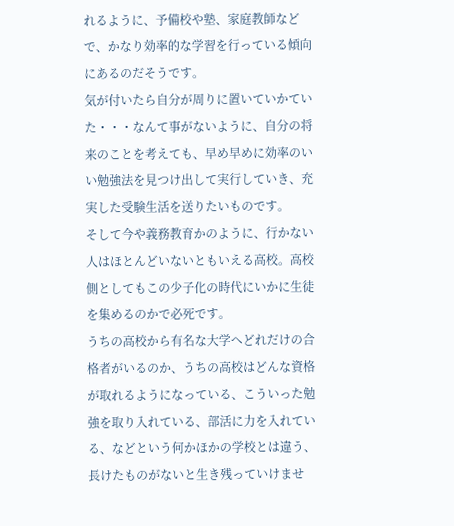れるように、予備校や塾、家庭教師などで、かなり効率的な学習を行っている傾向にあるのだそうです。
気が付いたら自分が周りに置いていかていた・・・なんて事がないように、自分の将来のことを考えても、早め早めに効率のいい勉強法を見つけ出して実行していき、充実した受験生活を送りたいものです。
そして今や義務教育かのように、行かない人はほとんどいないともいえる高校。高校側としてもこの少子化の時代にいかに生徒を集めるのかで必死です。
うちの高校から有名な大学へどれだけの合格者がいるのか、うちの高校はどんな資格が取れるようになっている、こういった勉強を取り入れている、部活に力を入れている、などという何かほかの学校とは違う、長けたものがないと生き残っていけませ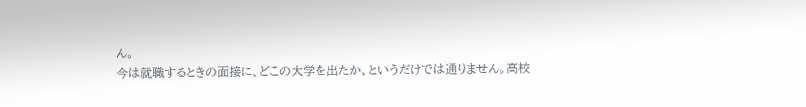ん。
今は就職するときの面接に、どこの大学を出たか、というだけでは通りません。高校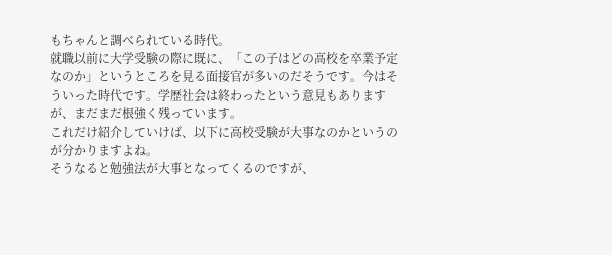もちゃんと調べられている時代。
就職以前に大学受験の際に既に、「この子はどの高校を卒業予定なのか」というところを見る面接官が多いのだそうです。今はそういった時代です。学歴社会は終わったという意見もありますが、まだまだ根強く残っています。
これだけ紹介していけば、以下に高校受験が大事なのかというのが分かりますよね。
そうなると勉強法が大事となってくるのですが、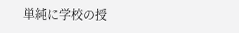単純に学校の授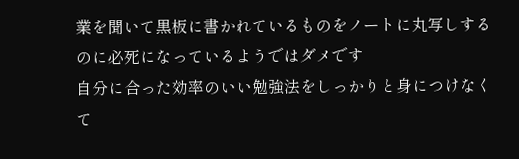業を聞いて黒板に書かれているものをノートに丸写しするのに必死になっているようではダメです
自分に合った効率のいい勉強法をしっかりと身につけなくて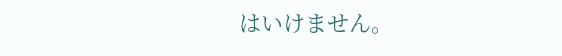はいけません。